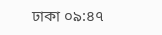ঢাকা ০৯:৪৭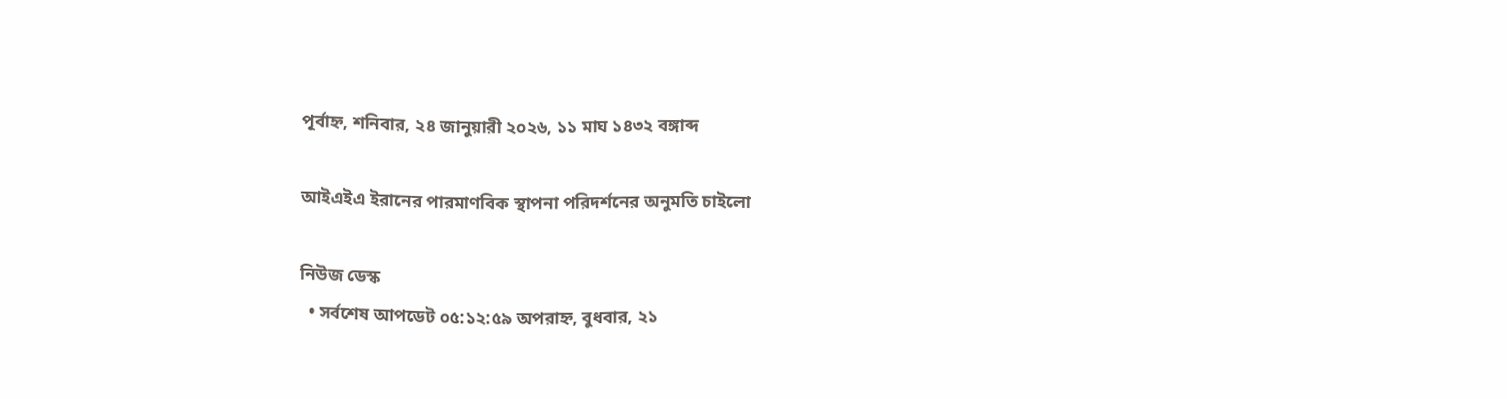পূর্বাহ্ন, শনিবার, ২৪ জানুয়ারী ২০২৬, ১১ মাঘ ১৪৩২ বঙ্গাব্দ

আইএইএ ইরানের পারমাণবিক স্থাপনা পরিদর্শনের অনুমতি চাইলো

নিউজ ডেস্ক
  • সর্বশেষ আপডেট ০৫:১২:৫৯ অপরাহ্ন, বুধবার, ২১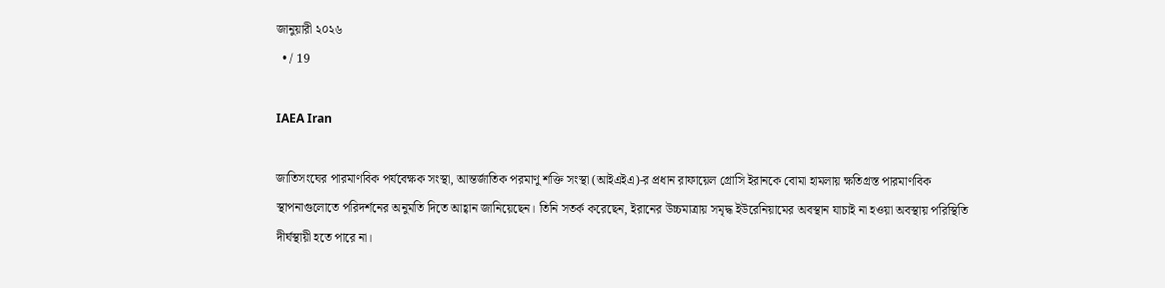জানুয়ারী ২০২৬
  • / 19

IAEA Iran

জাতিসংঘের পারমাণবিক পর্যবেক্ষক সংস্থা, আন্তর্জাতিক পরমাণু শক্তি সংস্থা (আইএইএ)-র প্রধান রাফায়েল গ্রোসি ইরানকে বোমা হামলায় ক্ষতিগ্রস্ত পারমাণবিক স্থাপনাগুলোতে পরিদর্শনের অনুমতি দিতে আহ্বান জানিয়েছেন। তিনি সতর্ক করেছেন, ইরানের উচ্চমাত্রায় সমৃদ্ধ ইউরেনিয়ামের অবস্থান যাচাই না হওয়া অবস্থায় পরিস্থিতি দীর্ঘস্থায়ী হতে পারে না।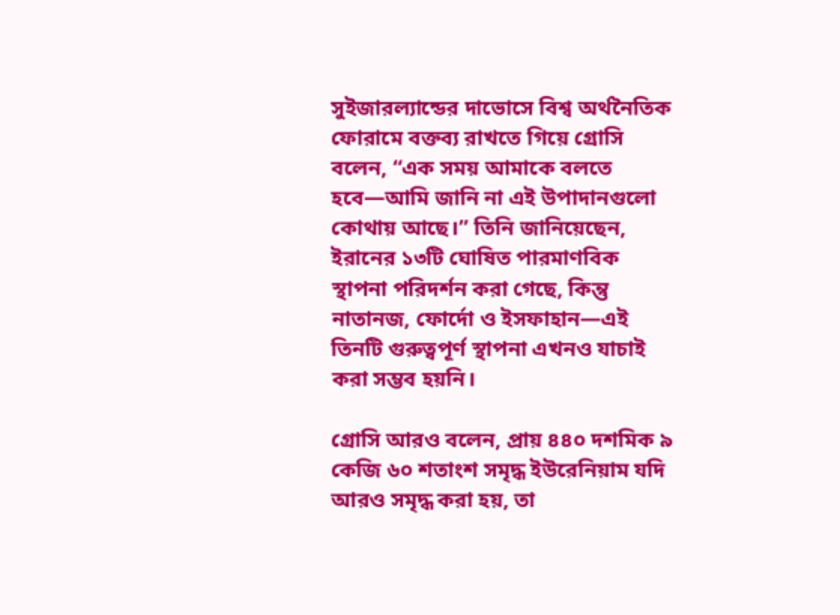সুইজারল্যান্ডের দাভোসে বিশ্ব অর্থনৈতিক ফোরামে বক্তব্য রাখতে গিয়ে গ্রোসি বলেন, “এক সময় আমাকে বলতে হবে—আমি জানি না এই উপাদানগুলো কোথায় আছে।” তিনি জানিয়েছেন, ইরানের ১৩টি ঘোষিত পারমাণবিক স্থাপনা পরিদর্শন করা গেছে, কিন্তু নাতানজ, ফোর্দো ও ইসফাহান—এই তিনটি গুরুত্বপূর্ণ স্থাপনা এখনও যাচাই করা সম্ভব হয়নি।

গ্রোসি আরও বলেন, প্রায় ৪৪০ দশমিক ৯ কেজি ৬০ শতাংশ সমৃদ্ধ ইউরেনিয়াম যদি আরও সমৃদ্ধ করা হয়, তা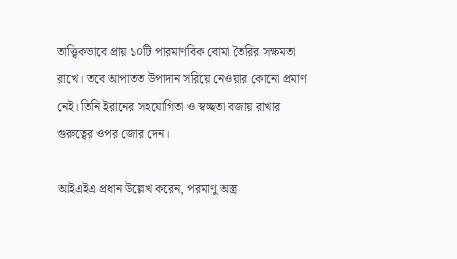তাত্ত্বিকভাবে প্রায় ১০টি পারমাণবিক বোমা তৈরির সক্ষমতা রাখে। তবে আপাতত উপাদান সরিয়ে নেওয়ার কোনো প্রমাণ নেই। তিনি ইরানের সহযোগিতা ও স্বচ্ছতা বজায় রাখার গুরুত্বের ওপর জোর দেন।

আইএইএ প্রধান উল্লেখ করেন, পরমাণু অস্ত্র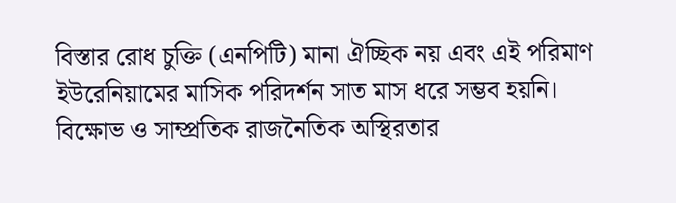বিস্তার রোধ চুক্তি (এনপিটি) মানা ঐচ্ছিক নয় এবং এই পরিমাণ ইউরেনিয়ামের মাসিক পরিদর্শন সাত মাস ধরে সম্ভব হয়নি। বিক্ষোভ ও সাম্প্রতিক রাজনৈতিক অস্থিরতার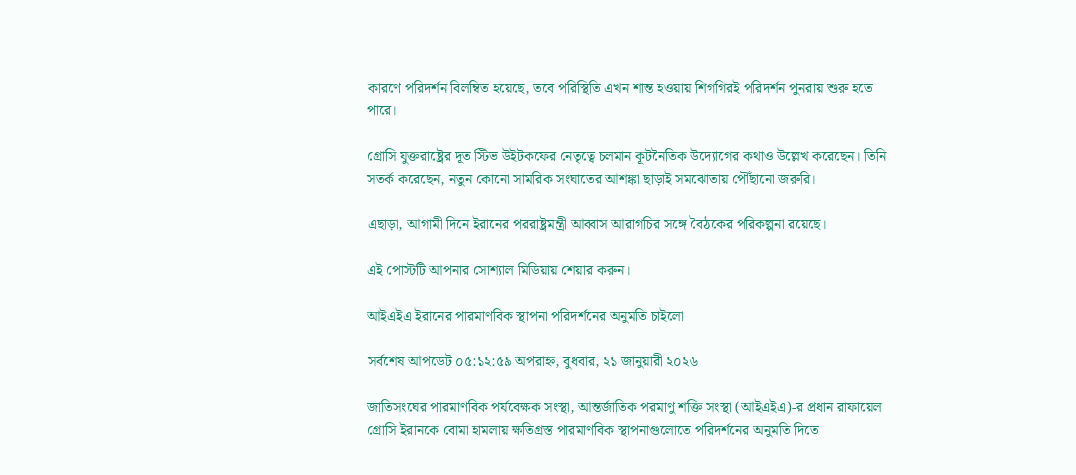কারণে পরিদর্শন বিলম্বিত হয়েছে, তবে পরিস্থিতি এখন শান্ত হওয়ায় শিগগিরই পরিদর্শন পুনরায় শুরু হতে পারে।

গ্রোসি যুক্তরাষ্ট্রের দূত স্টিভ উইটকফের নেতৃত্বে চলমান কূটনৈতিক উদ্যোগের কথাও উল্লেখ করেছেন। তিনি সতর্ক করেছেন, নতুন কোনো সামরিক সংঘাতের আশঙ্কা ছাড়াই সমঝোতায় পৌঁছানো জরুরি।

এছাড়া, আগামী দিনে ইরানের পররাষ্ট্রমন্ত্রী আব্বাস আরাগচির সঙ্গে বৈঠকের পরিকল্পনা রয়েছে।

এই পোস্টটি আপনার সোশ্যাল মিডিয়ায় শেয়ার করুন।

আইএইএ ইরানের পারমাণবিক স্থাপনা পরিদর্শনের অনুমতি চাইলো

সর্বশেষ আপডেট ০৫:১২:৫৯ অপরাহ্ন, বুধবার, ২১ জানুয়ারী ২০২৬

জাতিসংঘের পারমাণবিক পর্যবেক্ষক সংস্থা, আন্তর্জাতিক পরমাণু শক্তি সংস্থা (আইএইএ)-র প্রধান রাফায়েল গ্রোসি ইরানকে বোমা হামলায় ক্ষতিগ্রস্ত পারমাণবিক স্থাপনাগুলোতে পরিদর্শনের অনুমতি দিতে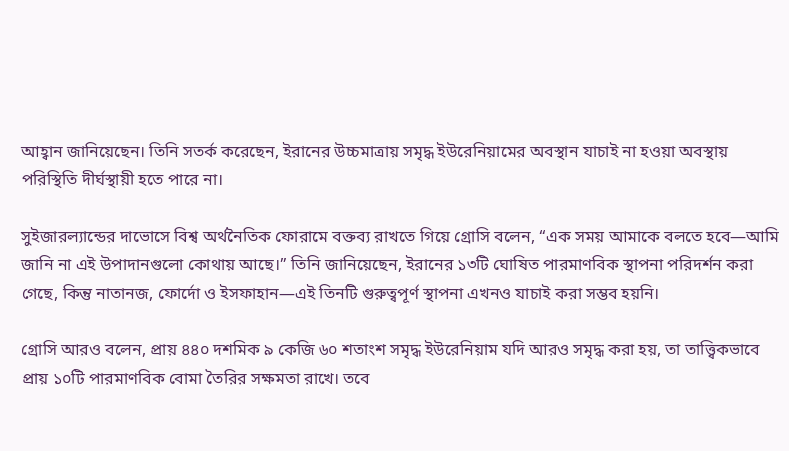আহ্বান জানিয়েছেন। তিনি সতর্ক করেছেন, ইরানের উচ্চমাত্রায় সমৃদ্ধ ইউরেনিয়ামের অবস্থান যাচাই না হওয়া অবস্থায় পরিস্থিতি দীর্ঘস্থায়ী হতে পারে না।

সুইজারল্যান্ডের দাভোসে বিশ্ব অর্থনৈতিক ফোরামে বক্তব্য রাখতে গিয়ে গ্রোসি বলেন, “এক সময় আমাকে বলতে হবে—আমি জানি না এই উপাদানগুলো কোথায় আছে।” তিনি জানিয়েছেন, ইরানের ১৩টি ঘোষিত পারমাণবিক স্থাপনা পরিদর্শন করা গেছে, কিন্তু নাতানজ, ফোর্দো ও ইসফাহান—এই তিনটি গুরুত্বপূর্ণ স্থাপনা এখনও যাচাই করা সম্ভব হয়নি।

গ্রোসি আরও বলেন, প্রায় ৪৪০ দশমিক ৯ কেজি ৬০ শতাংশ সমৃদ্ধ ইউরেনিয়াম যদি আরও সমৃদ্ধ করা হয়, তা তাত্ত্বিকভাবে প্রায় ১০টি পারমাণবিক বোমা তৈরির সক্ষমতা রাখে। তবে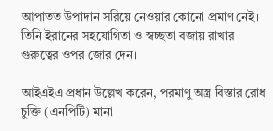আপাতত উপাদান সরিয়ে নেওয়ার কোনো প্রমাণ নেই। তিনি ইরানের সহযোগিতা ও স্বচ্ছতা বজায় রাখার গুরুত্বের ওপর জোর দেন।

আইএইএ প্রধান উল্লেখ করেন, পরমাণু অস্ত্র বিস্তার রোধ চুক্তি (এনপিটি) মানা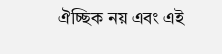ঐচ্ছিক নয় এবং এই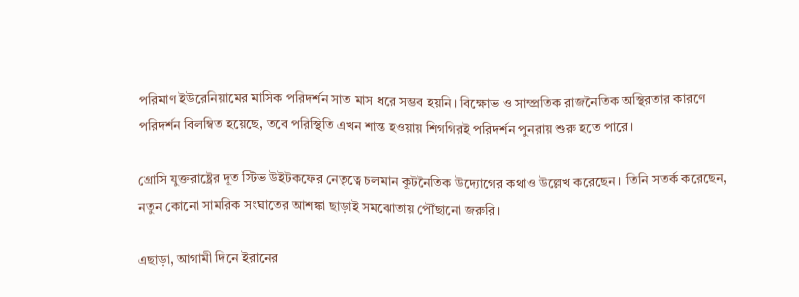পরিমাণ ইউরেনিয়ামের মাসিক পরিদর্শন সাত মাস ধরে সম্ভব হয়নি। বিক্ষোভ ও সাম্প্রতিক রাজনৈতিক অস্থিরতার কারণে পরিদর্শন বিলম্বিত হয়েছে, তবে পরিস্থিতি এখন শান্ত হওয়ায় শিগগিরই পরিদর্শন পুনরায় শুরু হতে পারে।

গ্রোসি যুক্তরাষ্ট্রের দূত স্টিভ উইটকফের নেতৃত্বে চলমান কূটনৈতিক উদ্যোগের কথাও উল্লেখ করেছেন। তিনি সতর্ক করেছেন, নতুন কোনো সামরিক সংঘাতের আশঙ্কা ছাড়াই সমঝোতায় পৌঁছানো জরুরি।

এছাড়া, আগামী দিনে ইরানের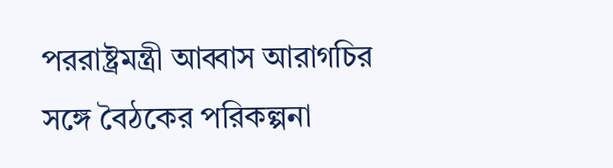পররাষ্ট্রমন্ত্রী আব্বাস আরাগচির সঙ্গে বৈঠকের পরিকল্পনা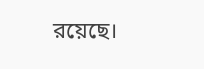রয়েছে।